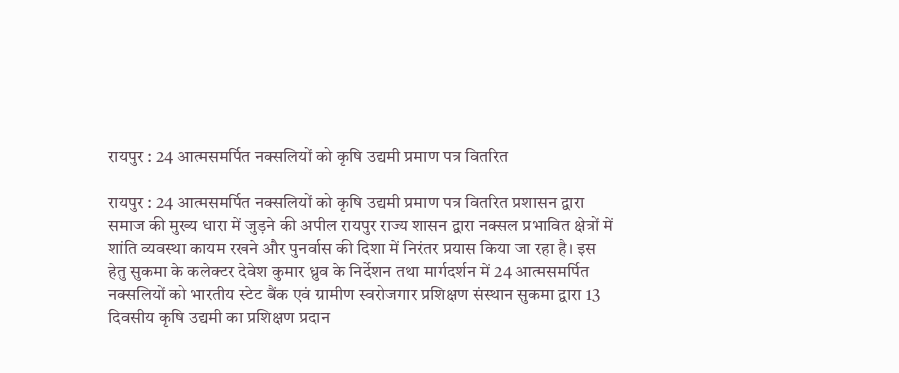रायपुर : 24 आत्मसमर्पित नक्सलियों को कृषि उद्यमी प्रमाण पत्र वितरित

रायपुर : 24 आत्मसमर्पित नक्सलियों को कृषि उद्यमी प्रमाण पत्र वितरित प्रशासन द्वारा समाज की मुख्य धारा में जुड़ने की अपील रायपुर राज्य शासन द्वारा नक्सल प्रभावित क्षेत्रों में शांति व्यवस्था कायम रखने और पुनर्वास की दिशा में निरंतर प्रयास किया जा रहा है। इस हेतु सुकमा के कलेक्टर देवेश कुमार ध्रुव के निर्देशन तथा मार्गदर्शन में 24 आत्मसमर्पित नक्सलियों को भारतीय स्टेट बैंक एवं ग्रामीण स्वरोजगार प्रशिक्षण संस्थान सुकमा द्वारा 13 दिवसीय कृषि उद्यमी का प्रशिक्षण प्रदान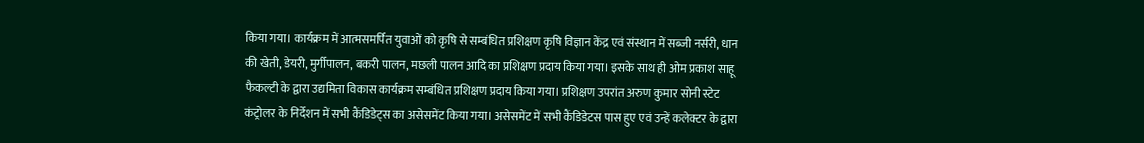किया गया। कार्यक्रम में आत्मसमर्पित युवाओं को कृषि से सम्बंधित प्रशिक्षण कृषि विज्ञान केंद्र एवं संस्थान में सब्जी नर्सरी, धान की खेती, डेयरी, मुर्गीपालन, बकरी पालन, मछली पालन आदि का प्रशिक्षण प्रदाय किया गया। इसके साथ ही ओम प्रकाश साहू फैकल्टी के द्वारा उद्यमिता विकास कार्यक्रम सम्बंधित प्रशिक्षण प्रदाय किया गया। प्रशिक्षण उपरांत अरुण कुमार सोनी स्टेट कंट्रोलर के निर्देशन में सभी कैंडिडेट्स का असेसमेंट किया गया। असेसमेंट में सभी कैंडिडेटस पास हुए एवं उन्हें कलेक्टर के द्वारा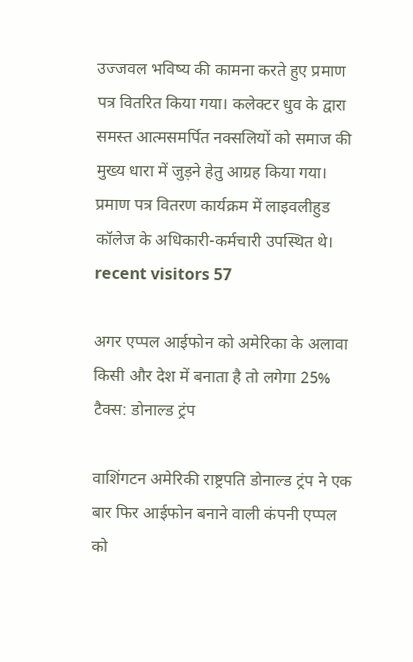उज्जवल भविष्य की कामना करते हुए प्रमाण पत्र वितरित किया गया। कलेक्टर धुव के द्वारा समस्त आत्मसमर्पित नक्सलियों को समाज की मुख्य धारा में जुड़ने हेतु आग्रह किया गया। प्रमाण पत्र वितरण कार्यक्रम में लाइवलीहुड कॉलेज के अधिकारी-कर्मचारी उपस्थित थे। recent visitors 57

अगर एप्पल आईफोन को अमेरिका के अलावा किसी और देश में बनाता है तो लगेगा 25% टैक्स: डोनाल्ड ट्रंप

वाशिंगटन अमेरिकी राष्ट्रपति डोनाल्ड ट्रंप ने एक बार फिर आईफोन बनाने वाली कंपनी एप्पल को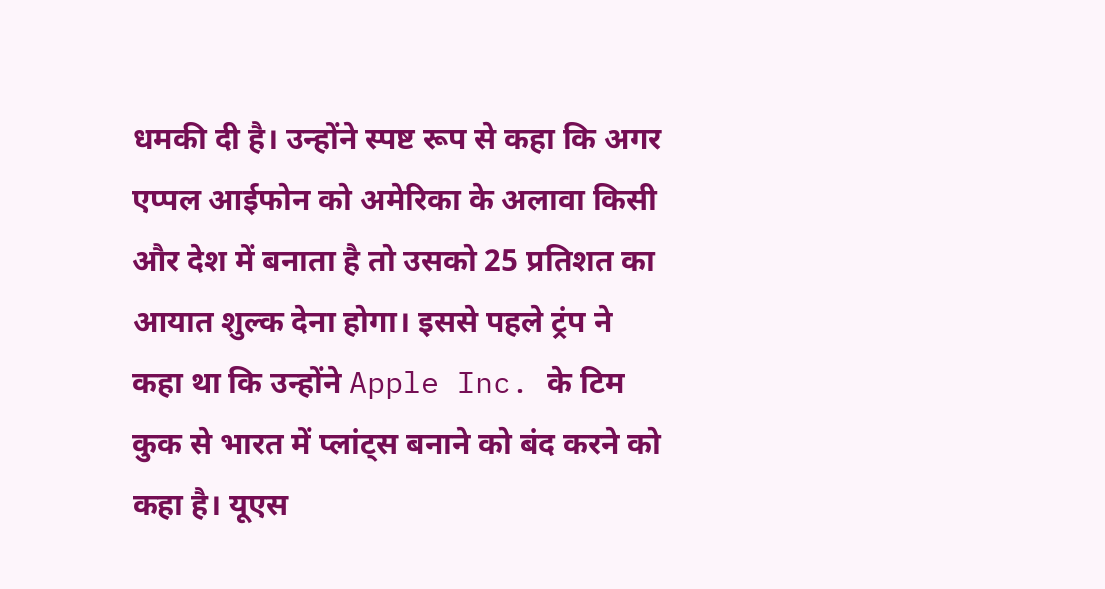धमकी दी है। उन्होंने स्पष्ट रूप से कहा कि अगर एप्पल आईफोन को अमेरिका के अलावा किसी और देश में बनाता है तो उसको 25 प्रतिशत का आयात शुल्क देना होगा। इससे पहले ट्रंप ने कहा था कि उन्होंने Apple Inc. के टिम कुक से भारत में प्लांट्स बनाने को बंद करने को कहा है। यूएस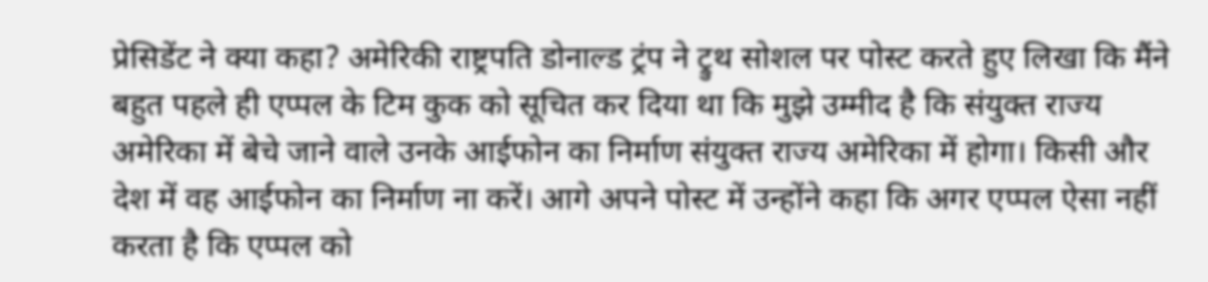प्रेसिडेंट ने क्या कहा? अमेरिकी राष्ट्रपति डोनाल्ड ट्रंप ने ट्रुथ सोशल पर पोस्ट करते हुए लिखा कि मैंने बहुत पहले ही एप्पल के टिम कुक को सूचित कर दिया था कि मुझे उम्मीद है कि संयुक्त राज्य अमेरिका में बेचे जाने वाले उनके आईफोन का निर्माण संयुक्त राज्य अमेरिका में होगा। किसी और देश में वह आईफोन का निर्माण ना करें। आगे अपने पोस्ट में उन्होंने कहा कि अगर एप्पल ऐसा नहीं करता है कि एप्पल को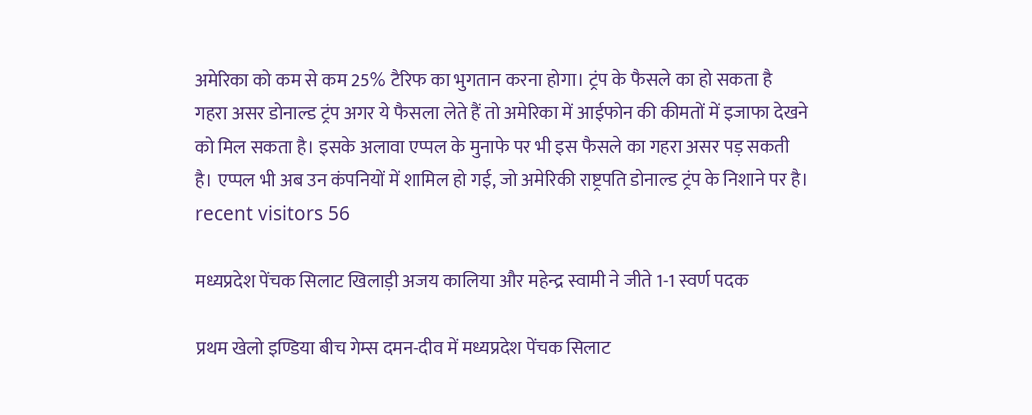अमेरिका को कम से कम 25% टैरिफ का भुगतान करना होगा। ट्रंप के फैसले का हो सकता है गहरा असर डोनाल्ड ट्रंप अगर ये फैसला लेते हैं तो अमेरिका में आईफोन की कीमतों में इजाफा देखने को मिल सकता है। इसके अलावा एप्पल के मुनाफे पर भी इस फैसले का गहरा असर पड़ सकती है। एप्पल भी अब उन कंपनियों में शामिल हो गई, जो अमेरिकी राष्ट्रपति डोनाल्ड ट्रंप के निशाने पर है। recent visitors 56

मध्यप्रदेश पेंचक सिलाट खिलाड़ी अजय कालिया और महेन्द्र स्वामी ने जीते 1-1 स्वर्ण पदक

प्रथम खेलो इण्डिया बीच गेम्स दमन-दीव में मध्यप्रदेश पेंचक सिलाट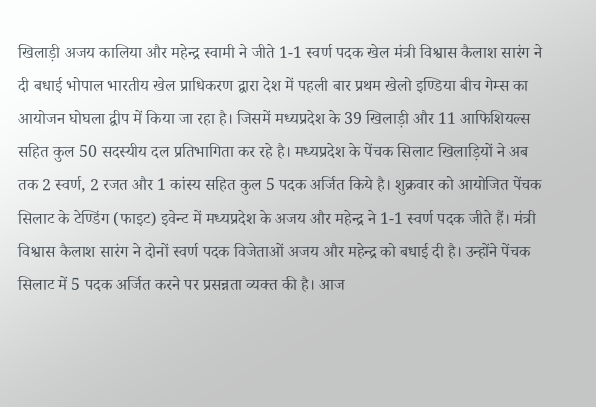खिलाड़ी अजय कालिया और महेन्द्र स्वामी ने जीते 1-1 स्वर्ण पदक खेल मंत्री विश्वास कैलाश सारंग ने दी बधाई भोपाल भारतीय खेल प्राधिकरण द्वारा देश में पहली बार प्रथम खेलो इण्डिया बीच गेम्स का आयोजन घोघला द्वीप में किया जा रहा है। जिसमें मध्यप्रदेश के 39 खिलाड़ी और 11 आफिशियल्स सहित कुल 50 सदस्यीय दल प्रतिभागिता कर रहे है। मध्यप्रदेश के पेंचक सिलाट खिलाड़ियों ने अब तक 2 स्वर्ण, 2 रजत और 1 कांस्य सहित कुल 5 पदक अर्जित किये है। शुक्रवार को आयोजित पेंचक सिलाट के टेण्डिंग (फाइट) इवेन्ट में मध्यप्रदेश के अजय और महेन्द्र ने 1-1 स्वर्ण पदक जीते हैं। मंत्री विश्वास कैलाश सारंग ने दोनों स्वर्ण पदक विजेताओं अजय और महेन्द्र को बधाई दी है। उन्होंने पेंचक सिलाट में 5 पदक अर्जित करने पर प्रसन्नता व्यक्त की है। आज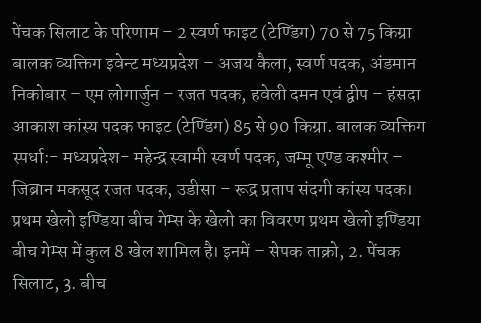पेंचक सिलाट के परिणाम – 2 स्वर्ण फाइट (टेण्डिंग) 70 से 75 किग्रा बालक व्यक्तिग इवेन्ट मध्यप्रदेश – अजय कैला, स्वर्ण पदक, अंडमान निकोबार – एम लोगार्जुन – रजत पदक, हवेली दमन एवं द्वीप – हंसदा आकाश कांस्य पदक फाइट (टेण्डिंग) 85 से 90 किग्रा. बालक व्यक्तिग स्पर्धा:- मध्यप्रदेश- महेन्द्र स्वामी स्वर्ण पदक, जम्मू एण्ड कश्मीर – जिब्रान मकसूद रजत पदक, उडीसा – रूद्र प्रताप संदगी कांस्य पदक। प्रथम खेलो इण्डिया बीच गेम्स के खेलो का विवरण प्रथम खेलो इण्डिया बीच गेम्स में कुल 8 खेल शामिल है। इनमें – सेपक ताक्रो, 2. पेंचक सिलाट, 3. बीच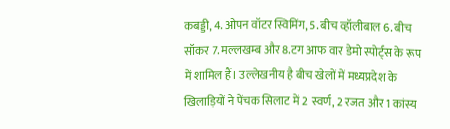कबड्डी, 4. ओपन वॉटर स्विमिंग, 5. बीच व्हॉलीबाल 6. बीच सॉकर 7. मल्लखम्ब और 8.टग आफ वार डेमो स्पोर्ट्स के रूप में शामिल हैं। उल्लेखनीय है बीच खेलों में मध्यप्रदेश के खिलाड़ियों ने पेंचक सिलाट में 2 स्वर्ण, 2 रजत और 1 कांस्य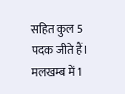सहित कुल 5 पदक जीते हैं। मलखम्ब में 1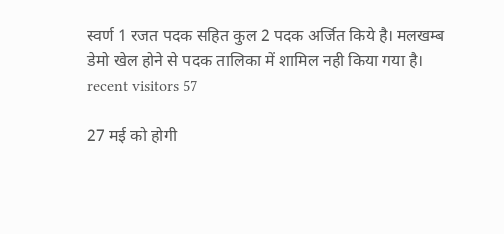स्वर्ण 1 रजत पदक सहित कुल 2 पदक अर्जित किये है। मलखम्ब डेमो खेल होने से पदक तालिका में शामिल नही किया गया है।   recent visitors 57

27 मई को होगी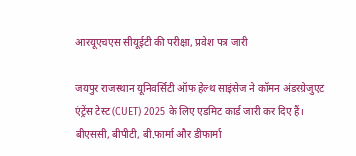आरयूएचएस सीयूईटी की परीक्षा, प्रवेश पत्र जारी

जयपुर राजस्थान यूनिवर्सिटी ऑफ हेल्थ साइंसेज ने कॉमन अंडरग्रेजुएट एंट्रेंस टेस्ट (CUET) 2025 के लिए एडमिट कार्ड जारी कर दिए हैं। बीएससी, बीपीटी, बी.फार्मा और डीफार्मा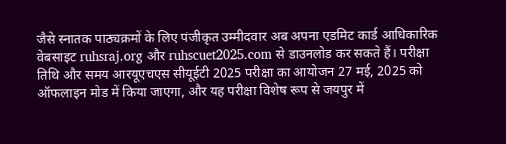जैसे स्नातक पाठ्यक्रमों के लिए पंजीकृत उम्मीदवार अब अपना एडमिट कार्ड आधिकारिक वेबसाइट ruhsraj.org और ruhscuet2025.com से डाउनलोड कर सकते हैं। परीक्षा तिथि और समय आरयूएचएस सीयूईटी 2025 परीक्षा का आयोजन 27 मई, 2025 को ऑफलाइन मोड में किया जाएगा, और यह परीक्षा विशेष रूप से जयपुर में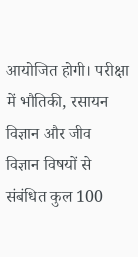आयोजित होगी। परीक्षा में भौतिकी, रसायन विज्ञान और जीव विज्ञान विषयों से संबंधित कुल 100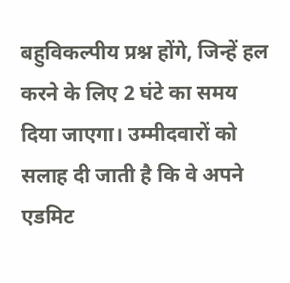बहुविकल्पीय प्रश्न होंगे, जिन्हें हल करने के लिए 2 घंटे का समय दिया जाएगा। उम्मीदवारों को सलाह दी जाती है कि वे अपने एडमिट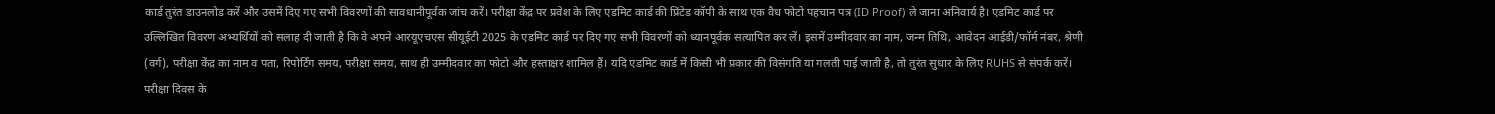कार्ड तुरंत डाउनलोड करें और उसमें दिए गए सभी विवरणों की सावधानीपूर्वक जांच करें। परीक्षा केंद्र पर प्रवेश के लिए एडमिट कार्ड की प्रिंटेड कॉपी के साथ एक वैध फोटो पहचान पत्र (ID Proof) ले जाना अनिवार्य है। एडमिट कार्ड पर उल्लिखित विवरण अभ्यर्थियों को सलाह दी जाती है कि वे अपने आरयूएचएस सीयूईटी 2025 के एडमिट कार्ड पर दिए गए सभी विवरणों को ध्यानपूर्वक सत्यापित कर लें। इसमें उम्मीदवार का नाम, जन्म तिथि, आवेदन आईडी/फॉर्म नंबर, श्रेणी (वर्ग), परीक्षा केंद्र का नाम व पता, रिपोर्टिंग समय, परीक्षा समय, साथ ही उम्मीदवार का फोटो और हस्ताक्षर शामिल हैं। यदि एडमिट कार्ड में किसी भी प्रकार की विसंगति या गलती पाई जाती है, तो तुरंत सुधार के लिए RUHS से संपर्क करें। परीक्षा दिवस के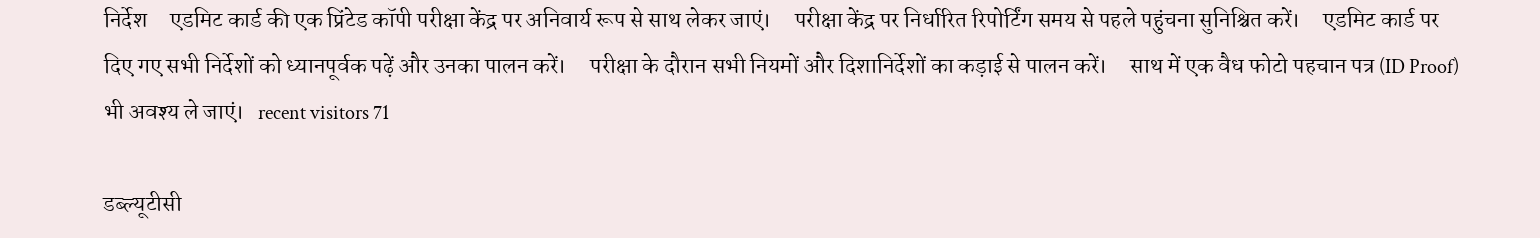निर्देश     एडमिट कार्ड की एक प्रिंटेड कॉपी परीक्षा केंद्र पर अनिवार्य रूप से साथ लेकर जाएं।     परीक्षा केंद्र पर निर्धारित रिपोर्टिंग समय से पहले पहुंचना सुनिश्चित करें।     एडमिट कार्ड पर दिए गए सभी निर्देशों को ध्यानपूर्वक पढ़ें और उनका पालन करें।     परीक्षा के दौरान सभी नियमों और दिशानिर्देशों का कड़ाई से पालन करें।     साथ में एक वैध फोटो पहचान पत्र (ID Proof) भी अवश्य ले जाएं।   recent visitors 71

डब्ल्यूटीसी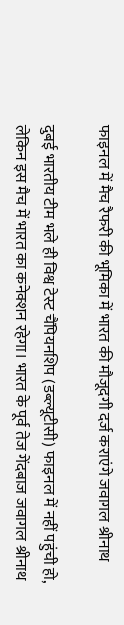फाइनल में मैच रैफरी की भूमिका में भारत की मौजूदगी दर्ज कराएंगे जवागल श्रीनाथ

दुबई भारतीय टीम भले ही विश्व टेस्ट चैंपियनशिप (डब्ल्यूटीसी) फाइनल में नहीं पहुंची हो, लेकिन इस मैच में भारत का कनेक्शन रहेगा। भारत के पूर्व तेज गेंदबाज जवागल श्रीनाथ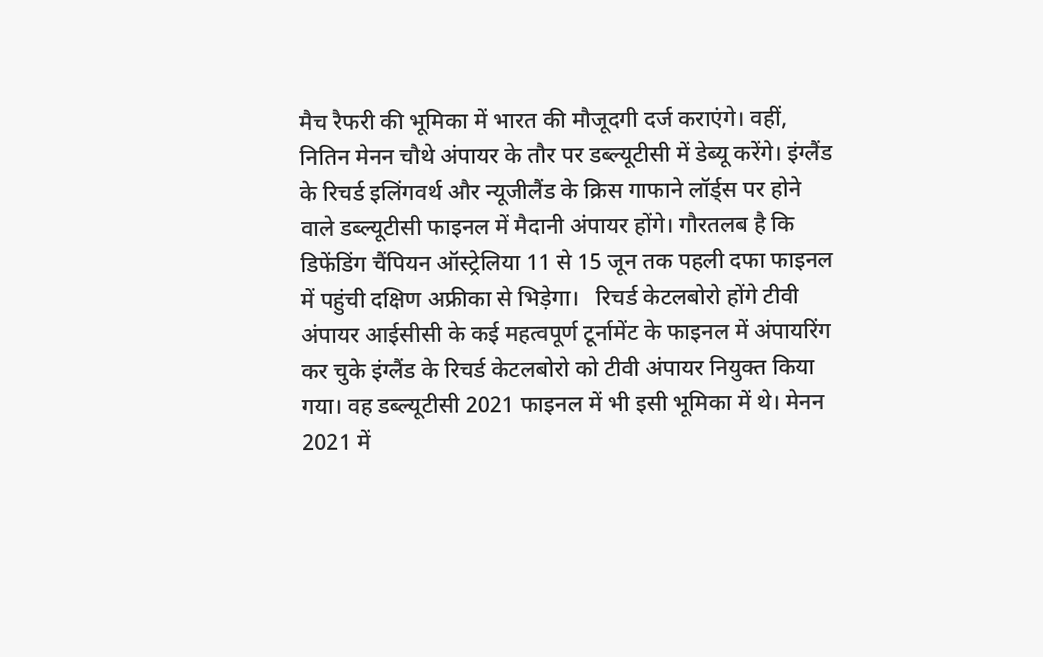मैच रैफरी की भूमिका में भारत की मौजूदगी दर्ज कराएंगे। वहीं, नितिन मेनन चौथे अंपायर के तौर पर डब्ल्यूटीसी में डेब्यू करेंगे। इंग्लैंड के रिचर्ड इलिंगवर्थ और न्यूजीलैंड के क्रिस गाफाने लॉर्ड्स पर होने वाले डब्ल्यूटीसी फाइनल में मैदानी अंपायर होंगे। गौरतलब है कि डिफेंडिंग चैंपियन ऑस्ट्रेलिया 11 से 15 जून तक पहली दफा फाइनल में पहुंची दक्षिण अफ्रीका से भिड़ेगा।   रिचर्ड केटलबोरो होंगे टीवी अंपायर आईसीसी के कई महत्वपूर्ण टूर्नामेंट के फाइनल में अंपायरिंग कर चुके इंग्लैंड के रिचर्ड केटलबोरो को टीवी अंपायर नियुक्त किया गया। वह डब्ल्यूटीसी 2021 फाइनल में भी इसी भूमिका में थे। मेनन 2021 में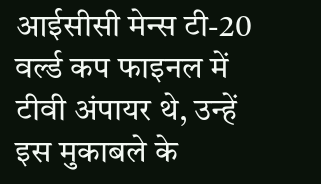आईसीसी मेन्स टी-20 वर्ल्ड कप फाइनल में टीवी अंपायर थे, उन्हें इस मुकाबले के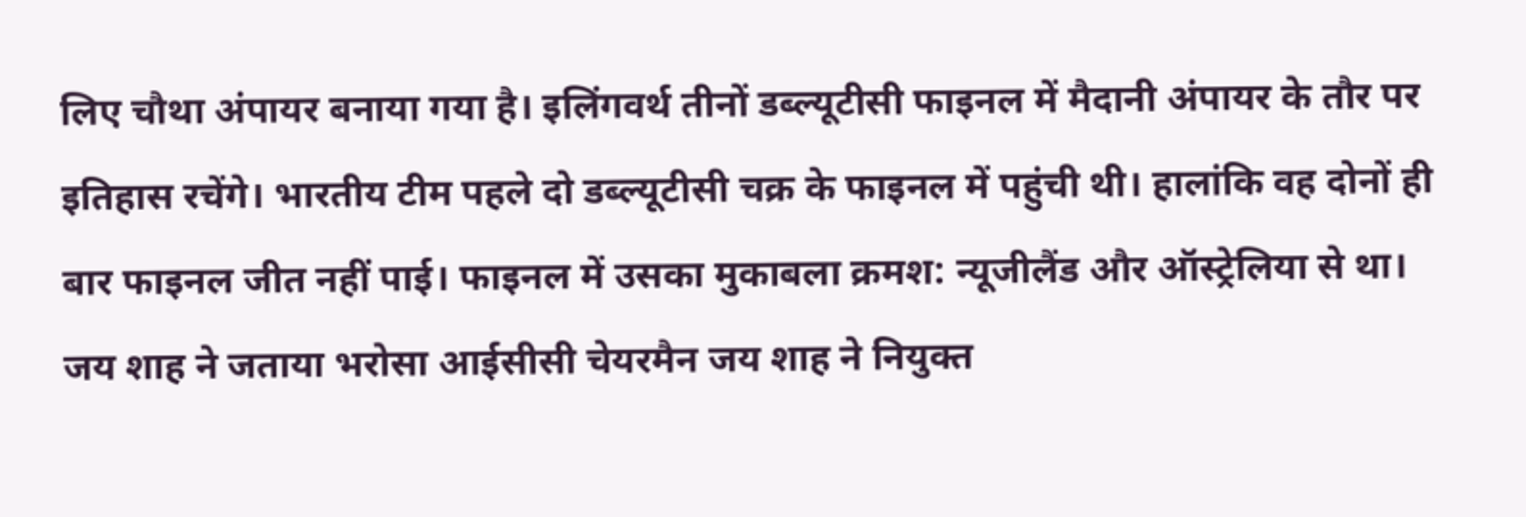लिए चौथा अंपायर बनाया गया है। इलिंगवर्थ तीनों डब्ल्यूटीसी फाइनल में मैदानी अंपायर के तौर पर इतिहास रचेंगे। भारतीय टीम पहले दो डब्ल्यूटीसी चक्र के फाइनल में पहुंची थी। हालांकि वह दोनों ही बार फाइनल जीत नहीं पाई। फाइनल में उसका मुकाबला क्रमश: न्यूजीलैंड और ऑस्ट्रेलिया से था। जय शाह ने जताया भरोसा आईसीसी चेयरमैन जय शाह ने नियुक्त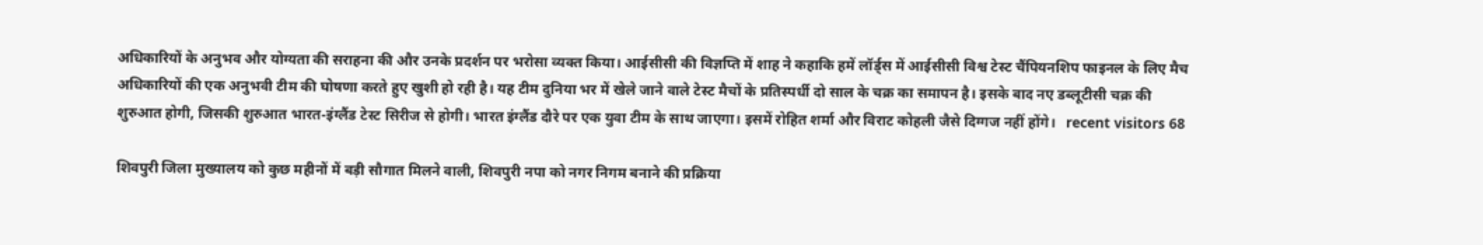अधिकारियों के अनुभव और योग्यता की सराहना की और उनके प्रदर्शन पर भरोसा व्यक्त किया। आईसीसी की विज्ञप्ति में शाह ने कहाकि हमें लॉर्ड्स में आईसीसी विश्व टेस्ट चैंपियनशिप फाइनल के लिए मैच अधिकारियों की एक अनुभवी टीम की घोषणा करते हुए खुशी हो रही है। यह टीम दुनिया भर में खेले जाने वाले टेस्ट मैचों के प्रतिस्पर्धी दो साल के चक्र का समापन है। इसके बाद नए डब्लूटीसी चक्र की शुरुआत होगी, जिसकी शुरुआत भारत-इंग्लैंड टेस्ट सिरीज से होगी। भारत इंग्लैंड दौरे पर एक युवा टीम के साथ जाएगा। इसमें रोहित शर्मा और विराट कोहली जैसे दिग्गज नहीं होंगे।   recent visitors 68

शिवपुरी जिला मुख्यालय को कुछ महीनों में बड़ी सौगात मिलने वाली, शिवपुरी नपा को नगर निगम बनाने की प्रक्रिया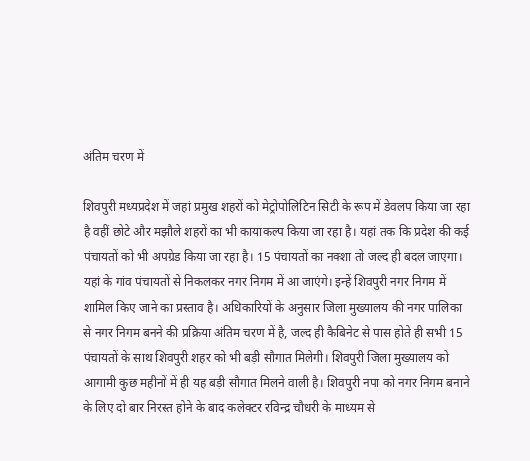अंतिम चरण में

शिवपुरी मध्यप्रदेश में जहां प्रमुख शहरों को मेट्रोपोलिटिन सिटी के रूप में डेवलप किया जा रहा है वहीं छोटे और मझौले शहरों का भी कायाकल्प किया जा रहा है। यहां तक कि प्रदेश की कई पंचायतों को भी अपग्रेड किया जा रहा है। 15 पंचायतों का नक्शा तो जल्द ही बदल जाएगा। यहां के गांव पंचायतों से निकलकर नगर निगम में आ जाएंगे। इन्हें शिवपुरी नगर निगम में शामिल किए जाने का प्रस्ताव है। अधिकारियों के अनुसार जिला मुख्यालय की नगर पालिका से नगर निगम बनने की प्रक्रिया अंतिम चरण में है, जल्द ही कैबिनेट से पास होते ही सभी 15 पंचायतों के साथ शिवपुरी शहर को भी बड़ी सौगात मिलेगी। शिवपुरी जिला मुख्यालय को आगामी कुछ महीनों में ही यह बड़ी सौगात मिलने वाली है। शिवपुरी नपा को नगर निगम बनाने के लिए दो बार निरस्त होने के बाद कलेक्टर रविन्द्र चौधरी के माध्यम से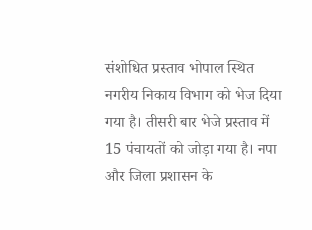संशोधित प्रस्ताव भोपाल स्थित नगरीय निकाय विभाग को भेज दिया गया है। तीसरी बार भेजे प्रस्ताव में 15 पंचायतों को जोड़ा गया है। नपा और जिला प्रशासन के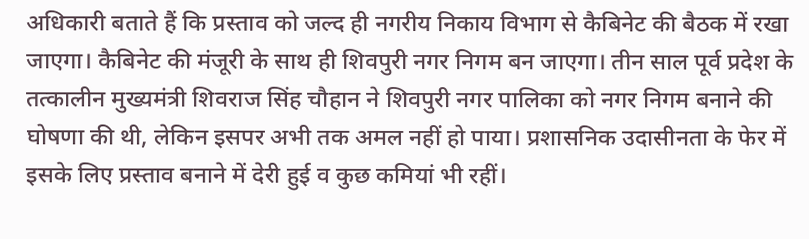अधिकारी बताते हैं कि प्रस्ताव को जल्द ही नगरीय निकाय विभाग से कैबिनेट की बैठक में रखा जाएगा। कैबिनेट की मंजूरी के साथ ही शिवपुरी नगर निगम बन जाएगा। तीन साल पूर्व प्रदेश के तत्कालीन मुख्यमंत्री शिवराज सिंह चौहान ने शिवपुरी नगर पालिका को नगर निगम बनाने की घोषणा की थी, लेकिन इसपर अभी तक अमल नहीं हो पाया। प्रशासनिक उदासीनता के फेर में इसके लिए प्रस्ताव बनाने में देरी हुई व कुछ कमियां भी रहीं।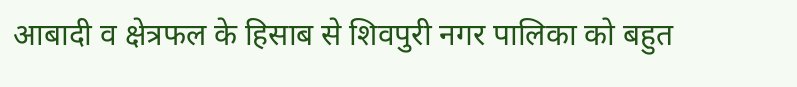आबादी व क्षेत्रफल के हिसाब से शिवपुरी नगर पालिका को बहुत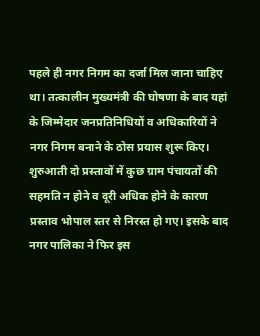पहले ही नगर निगम का दर्जा मिल जाना चाहिए था। तत्कालीन मुख्यमंत्री की घोषणा के बाद यहां के जिम्मेदार जनप्रतिनिधियों व अधिकारियों ने नगर निगम बनाने के ठोस प्रयास शुरू किए। शुरुआती दो प्रस्तावों में कुछ ग्राम पंचायतों की सहमति न होने व दूरी अधिक होने के कारण प्रस्ताव भोपाल स्तर से निरस्त हो गए। इसके बाद नगर पालिका ने फिर इस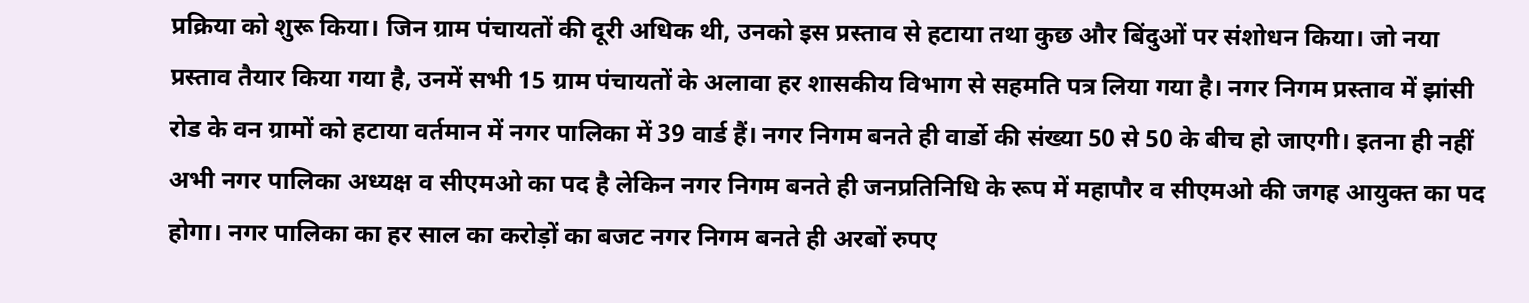प्रक्रिया को शुरू किया। जिन ग्राम पंचायतों की दूरी अधिक थी, उनको इस प्रस्ताव से हटाया तथा कुछ और बिंदुओं पर संशोधन किया। जो नया प्रस्ताव तैयार किया गया है, उनमें सभी 15 ग्राम पंचायतों के अलावा हर शासकीय विभाग से सहमति पत्र लिया गया है। नगर निगम प्रस्ताव में झांसी रोड के वन ग्रामों को हटाया वर्तमान में नगर पालिका में 39 वार्ड हैं। नगर निगम बनते ही वार्डो की संख्या 50 से 50 के बीच हो जाएगी। इतना ही नहीं अभी नगर पालिका अध्यक्ष व सीएमओ का पद है लेकिन नगर निगम बनते ही जनप्रतिनिधि के रूप में महापौर व सीएमओ की जगह आयुक्त का पद होगा। नगर पालिका का हर साल का करोड़ों का बजट नगर निगम बनते ही अरबों रुपए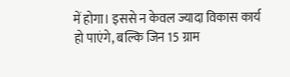में होगा। इससे न केवल ज्यादा विकास कार्य हो पाएंगे, बल्कि जिन 15 ग्राम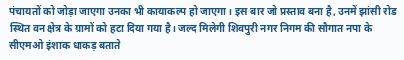पंचायतों को जोड़ा जाएगा उनका भी कायाकल्प हो जाएगा। इस बार जो प्रस्ताव बना है, उनमें झांसी रोड स्थित वन क्षेत्र के ग्रामों को हटा दिया गया है। जल्द मिलेगी शिवपुरी नगर निगम की सौगात नपा के सीएमओ इंशाक धाकड़ बताते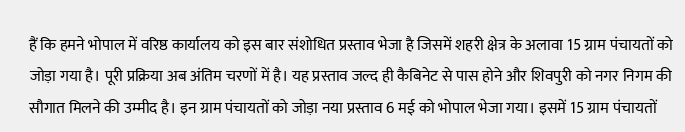हैं कि हमने भोपाल में वरिष्ठ कार्यालय को इस बार संशोधित प्रस्ताव भेजा है जिसमें शहरी क्षेत्र के अलावा 15 ग्राम पंचायतों को जोड़ा गया है। पूरी प्रक्रिया अब अंतिम चरणों में है। यह प्रस्ताव जल्द ही कैबिनेट से पास होने और शिवपुरी को नगर निगम की सौगात मिलने की उम्मीद है। इन ग्राम पंचायतों को जोड़ा नया प्रस्ताव 6 मई को भोपाल भेजा गया। इसमें 15 ग्राम पंचायतों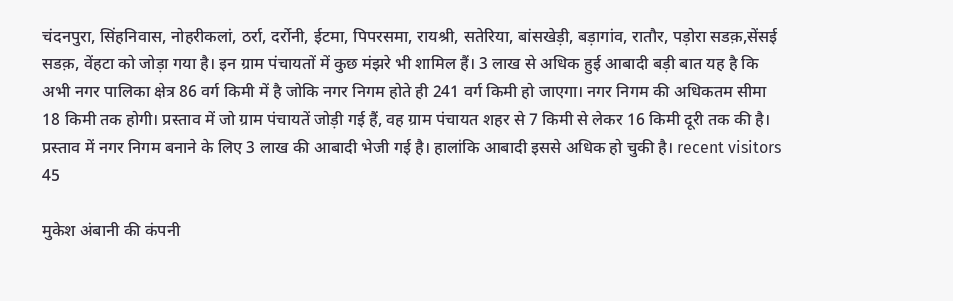चंदनपुरा, सिंहनिवास, नोहरीकलां, ठर्रा, दर्रोनी, ईटमा, पिपरसमा, रायश्री, सतेरिया, बांसखेड़ी, बड़ागांव, रातौर, पड़ोरा सडक़,सेंसई सडक़, वेंहटा को जोड़ा गया है। इन ग्राम पंचायतों में कुछ मंझरे भी शामिल हैं। 3 लाख से अधिक हुई आबादी बड़ी बात यह है कि अभी नगर पालिका क्षेत्र 86 वर्ग किमी में है जोकि नगर निगम होते ही 241 वर्ग किमी हो जाएगा। नगर निगम की अधिकतम सीमा 18 किमी तक होगी। प्रस्ताव में जो ग्राम पंचायतें जोड़ी गई हैं, वह ग्राम पंचायत शहर से 7 किमी से लेकर 16 किमी दूरी तक की है। प्रस्ताव में नगर निगम बनाने के लिए 3 लाख की आबादी भेजी गई है। हालांकि आबादी इससे अधिक हो चुकी है। recent visitors 45

मुकेश अंबानी की कंपनी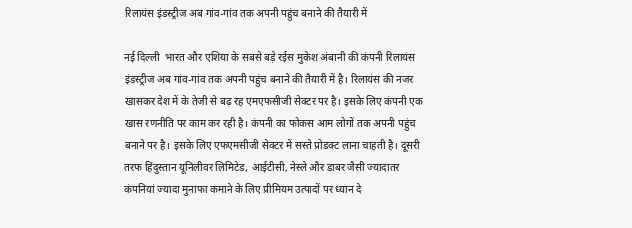रिलायंस इंडस्ट्रीज अब गांव-गांव तक अपनी पहुंच बनाने की तैयारी में

नई दिल्ली  भारत और एशिया के सबसे बड़े रईस मुकेश अंबानी की कंपनी रिलायंस इंडस्ट्रीज अब गांव-गांव तक अपनी पहुंच बनाने की तैयारी में है। रिलायंस की नजर खासकर देश में के तेजी से बढ़ रह एमएफसीजी सेक्टर पर है। इसके लिए कंपनी एक खास रणनीति पर काम कर रही है। कंपनी का फोकस आम लोगों तक अपनी पहुंच बनाने पर है। इसके लिए एफएमसीजी सेक्टर में सस्ते प्रोडक्ट लाना चाहती है। दूसरी तरफ हिंदुस्तान यूनिलीवर लिमिटेड, आईटीसी, नेस्ले और डाबर जैसी ज्यादातर कंपनियां ज्यादा मुनाफा कमाने के लिए प्रीमियम उत्पादों पर ध्यान दे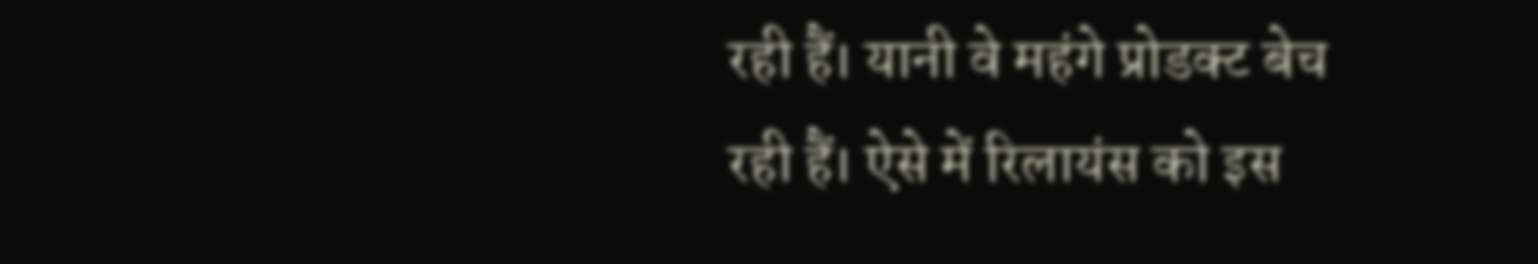रही हैं। यानी वे महंगे प्रोडक्ट बेच रही हैं। ऐसे में रिलायंस को इस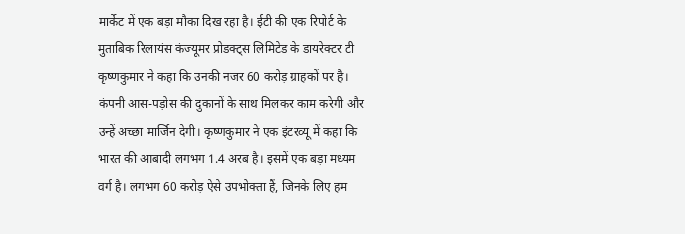मार्केट में एक बड़ा मौका दिख रहा है। ईटी की एक रिपोर्ट के मुताबिक रिलायंस कंज्यूमर प्रोडक्ट्स लिमिटेड के डायरेक्टर टी कृष्णकुमार ने कहा कि उनकी नजर 60 करोड़ ग्राहकों पर है। कंपनी आस-पड़ोस की दुकानों के साथ मिलकर काम करेगी और उन्हें अच्छा मार्जिन देगी। कृष्णकुमार ने एक इंटरव्यू में कहा कि भारत की आबादी लगभग 1.4 अरब है। इसमें एक बड़ा मध्यम वर्ग है। लगभग 60 करोड़ ऐसे उपभोक्ता हैं, जिनके लिए हम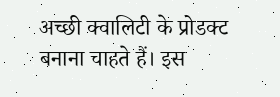अच्छी क्वालिटी के प्रोडक्ट बनाना चाहते हैं। इस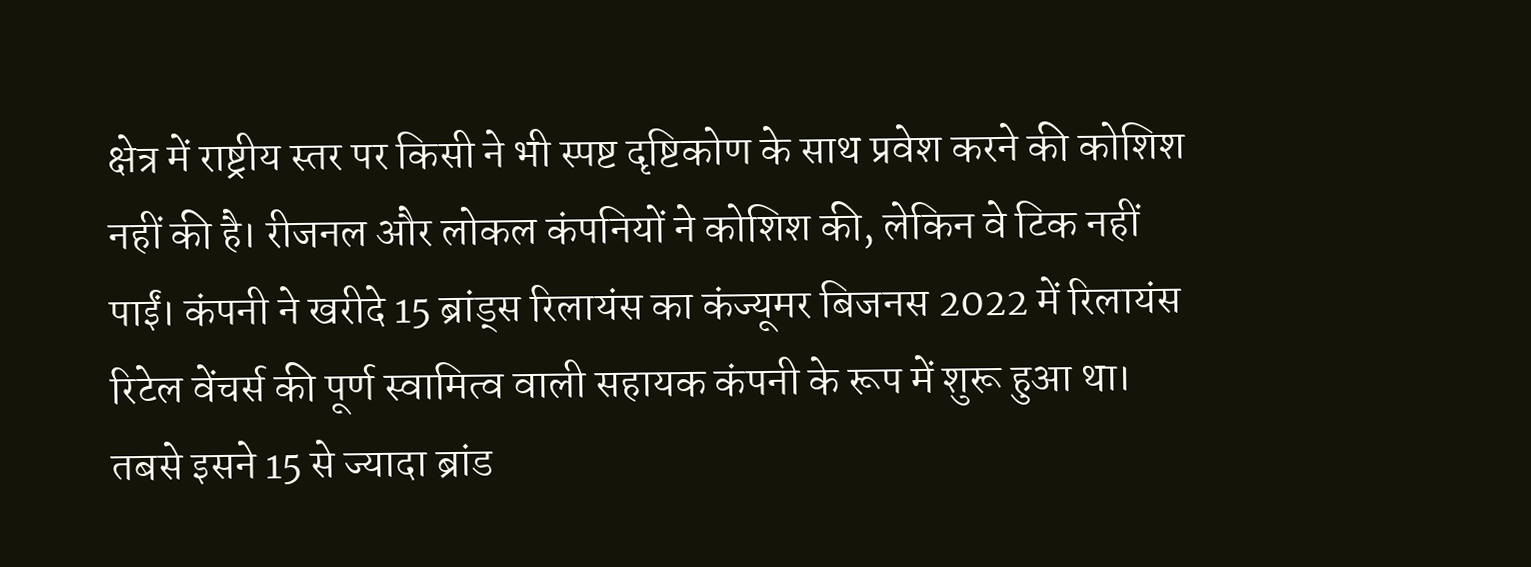क्षेत्र में राष्ट्रीय स्तर पर किसी ने भी स्पष्ट दृष्टिकोण के साथ प्रवेश करने की कोशिश नहीं की है। रीजनल और लोकल कंपनियों ने कोशिश की, लेकिन वे टिक नहीं पाईं। कंपनी ने खरीदे 15 ब्रांड्स रिलायंस का कंज्यूमर बिजनस 2022 में रिलायंस रिटेल वेंचर्स की पूर्ण स्वामित्व वाली सहायक कंपनी के रूप में शुरू हुआ था। तबसे इसने 15 से ज्यादा ब्रांड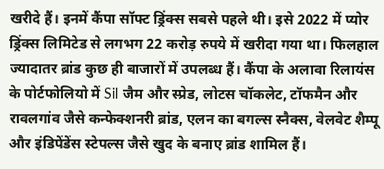खरीदे हैं। इनमें कैंपा सॉफ्ट ड्रिंक्स सबसे पहले थी। इसे 2022 में प्योर ड्रिंक्स लिमिटेड से लगभग 22 करोड़ रुपये में खरीदा गया था। फिलहाल ज्यादातर ब्रांड कुछ ही बाजारों में उपलब्ध हैं। कैंपा के अलावा रिलायंस के पोर्टफोलियो में Sil जैम और स्प्रेड, लोटस चॉकलेट, टॉफमैन और रावलगांव जैसे कन्फेक्शनरी ब्रांड, एलन का बगल्स स्नैक्स, वेलवेट शैम्पू और इंडिपेंडेंस स्टेपल्स जैसे खुद के बनाए ब्रांड शामिल हैं।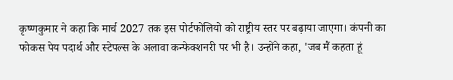कृष्णकुमार ने कहा कि मार्च 2027 तक इस पोर्टफोलियो को राष्ट्रीय स्तर पर बढ़ाया जाएगा। कंपनी का फोकस पेय पदार्थ और स्टेपल्स के अलावा कन्फेक्शनरी पर भी है। उन्होंने कहा, 'जब मैं कहता हूं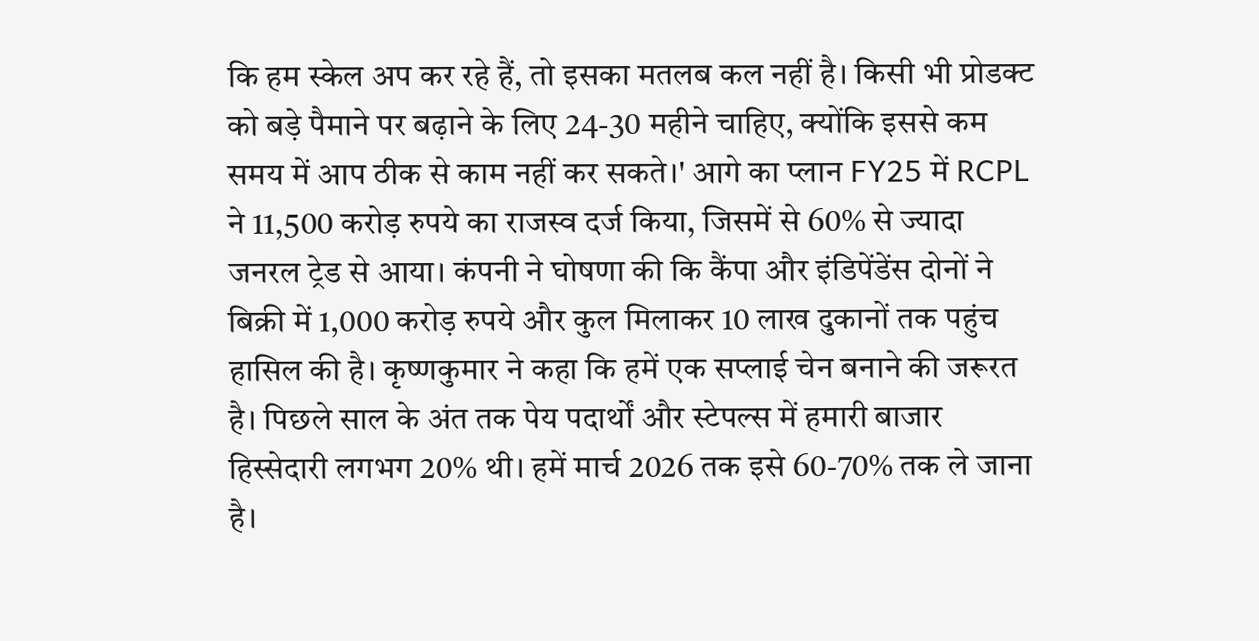कि हम स्केल अप कर रहे हैं, तो इसका मतलब कल नहीं है। किसी भी प्रोडक्ट को बड़े पैमाने पर बढ़ाने के लिए 24-30 महीने चाहिए, क्योंकि इससे कम समय में आप ठीक से काम नहीं कर सकते।' आगे का प्लान FY25 में RCPL ने 11,500 करोड़ रुपये का राजस्व दर्ज किया, जिसमें से 60% से ज्यादा जनरल ट्रेड से आया। कंपनी ने घोषणा की कि कैंपा और इंडिपेंडेंस दोनों ने बिक्री में 1,000 करोड़ रुपये और कुल मिलाकर 10 लाख दुकानों तक पहुंच हासिल की है। कृष्णकुमार ने कहा कि हमें एक सप्लाई चेन बनाने की जरूरत है। पिछले साल के अंत तक पेय पदार्थों और स्टेपल्स में हमारी बाजार हिस्सेदारी लगभग 20% थी। हमें मार्च 2026 तक इसे 60-70% तक ले जाना है।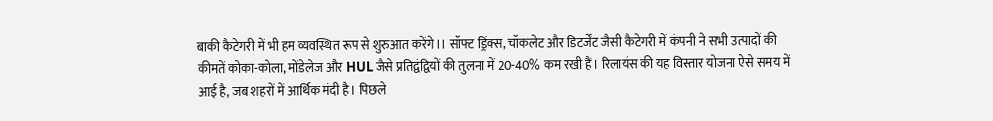बाकी कैटेगरी में भी हम व्यवस्थित रूप से शुरुआत करेंगे।। सॉफ्ट ड्रिंक्स, चॉकलेट और डिटर्जेंट जैसी कैटेगरी में कंपनी ने सभी उत्पादों की कीमतें कोका-कोला, मोंडेलेज और HUL जैसे प्रतिद्वंद्वियों की तुलना में 20-40% कम रखी हैं। रिलायंस की यह विस्तार योजना ऐसे समय में आई है, जब शहरों में आर्थिक मंदी है। पिछले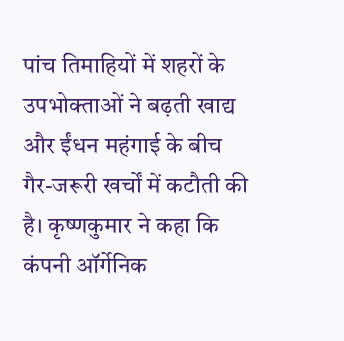पांच तिमाहियों में शहरों के उपभोक्ताओं ने बढ़ती खाद्य और ईंधन महंगाई के बीच गैर-जरूरी खर्चों में कटौती की है। कृष्णकुमार ने कहा कि कंपनी ऑर्गेनिक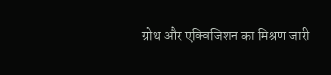ग्रोथ और एक्विजिशन का मिश्रण जारी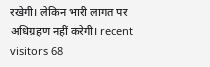रखेगी। लेकिन भारी लागत पर अधिग्रहण नहीं करेगी। recent visitors 68